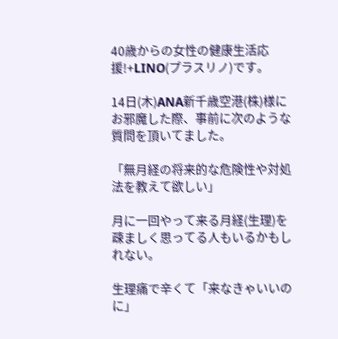40歳からの女性の健康生活応援!+LINO(プラスリノ)です。

14日(木)ANA新千歳空港(株)様にお邪魔した際、事前に次のような質問を頂いてました。

「無月経の将来的な危険性や対処法を教えて欲しい」

月に一回やって来る月経(生理)を疎ましく思ってる人もいるかもしれない。

生理痛で辛くて「来なきゃいいのに」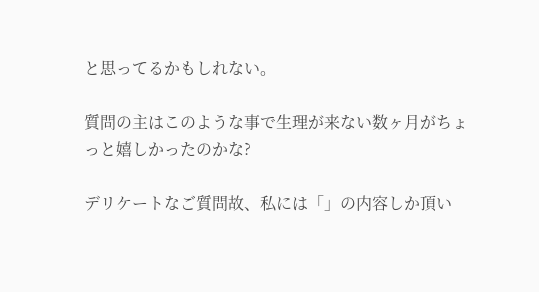と思ってるかもしれない。

質問の主はこのような事で生理が来ない数ヶ月がちょっと嬉しかったのかな?

デリケートなご質問故、私には「」の内容しか頂い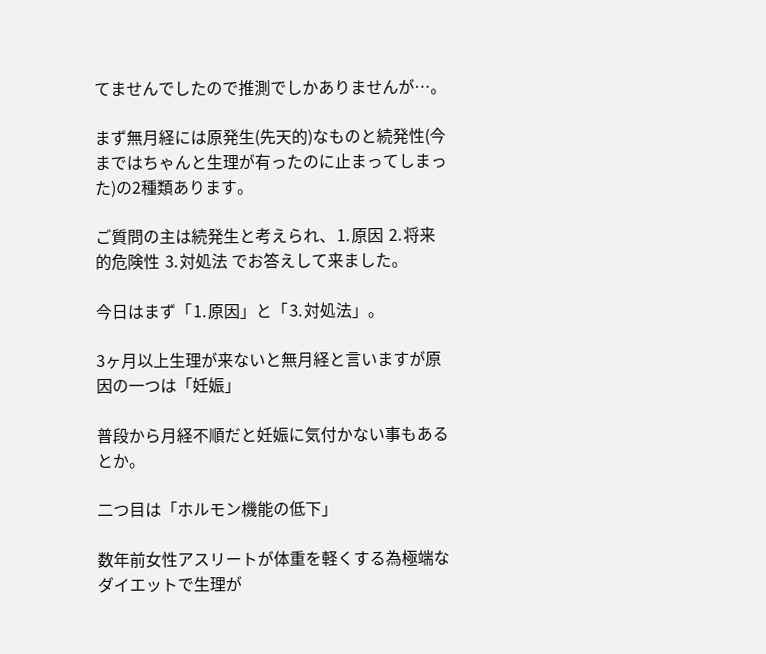てませんでしたので推測でしかありませんが…。

まず無月経には原発生(先天的)なものと続発性(今まではちゃんと生理が有ったのに止まってしまった)の2種類あります。

ご質問の主は続発生と考えられ、⒈原因 ⒉将来的危険性 ⒊対処法 でお答えして来ました。

今日はまず「⒈原因」と「⒊対処法」。

3ヶ月以上生理が来ないと無月経と言いますが原因の一つは「妊娠」

普段から月経不順だと妊娠に気付かない事もあるとか。

二つ目は「ホルモン機能の低下」

数年前女性アスリートが体重を軽くする為極端なダイエットで生理が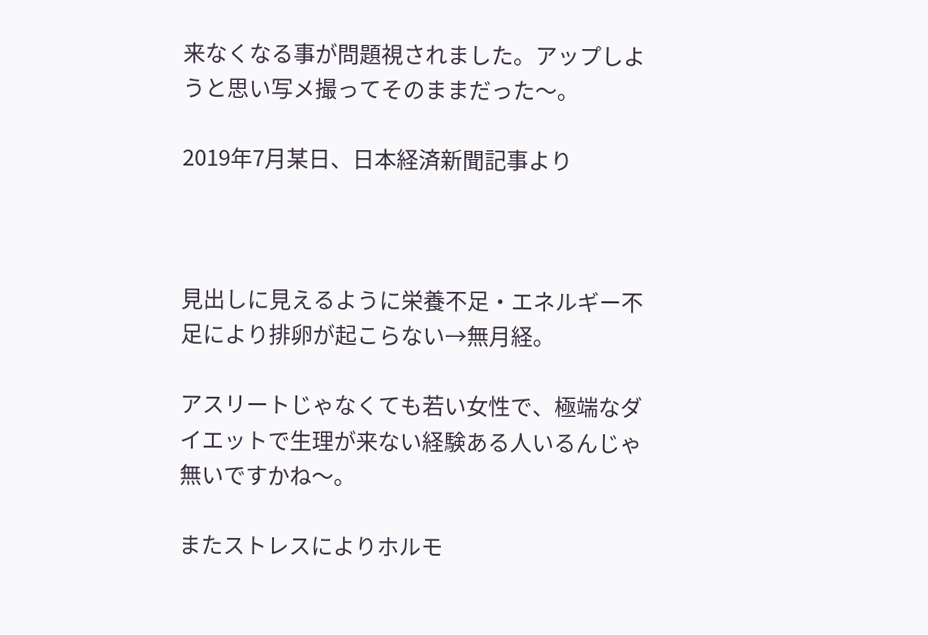来なくなる事が問題視されました。アップしようと思い写メ撮ってそのままだった〜。

2019年7月某日、日本経済新聞記事より



見出しに見えるように栄養不足・エネルギー不足により排卵が起こらない→無月経。

アスリートじゃなくても若い女性で、極端なダイエットで生理が来ない経験ある人いるんじゃ無いですかね〜。

またストレスによりホルモ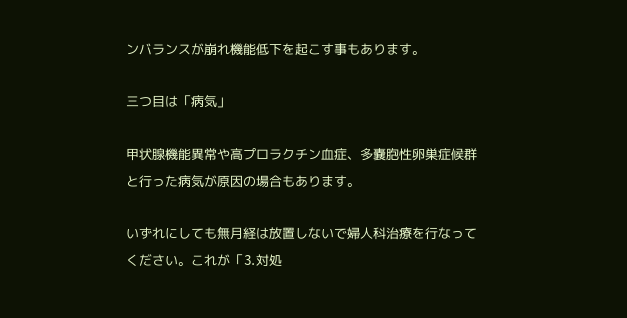ンバランスが崩れ機能低下を起こす事もあります。

三つ目は「病気」

甲状腺機能異常や高プロラクチン血症、多嚢胞性卵巣症候群と行った病気が原因の場合もあります。

いずれにしても無月経は放置しないで婦人科治療を行なってください。これが「⒊対処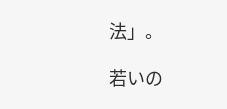法」。

若いの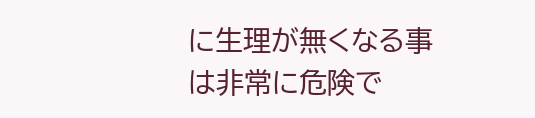に生理が無くなる事は非常に危険で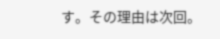す。その理由は次回。